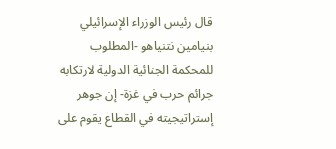قال رئيس الوزراء الإسرائيلي بنيامين نتنياهو -المطلوب للمحكمة الجنائية الدولية لارتكابه جرائم حرب في غزة- إن جوهر إستراتيجيته في القطاع يقوم على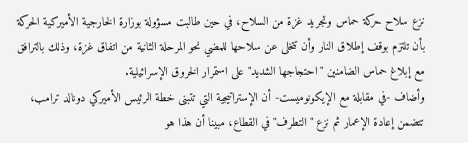نزع سلاح حركة حماس وتجريد غزة من السلاح، في حين طالبت مسؤولة بوزارة الخارجية الأميركية الحركة بأن تلتزم بوقف إطلاق النار وأن تتخلى عن سلاحها للمضي نحو المرحلة الثانية من اتفاق غزة، وذلك بالترافق مع إبلاغ حماس الضامنين "احتجاجها الشديد" على استمرار الخروق الإسرائيلية.
وأضاف -في مقابلة مع الإيكونوميست- أن الإستراتيجية التي تتبنى خطة الرئيس الأميركي دونالد ترامب، تتضمن إعادة الإعمار ثم نزع "التطرف" في القطاع، مبينا أن هذا هو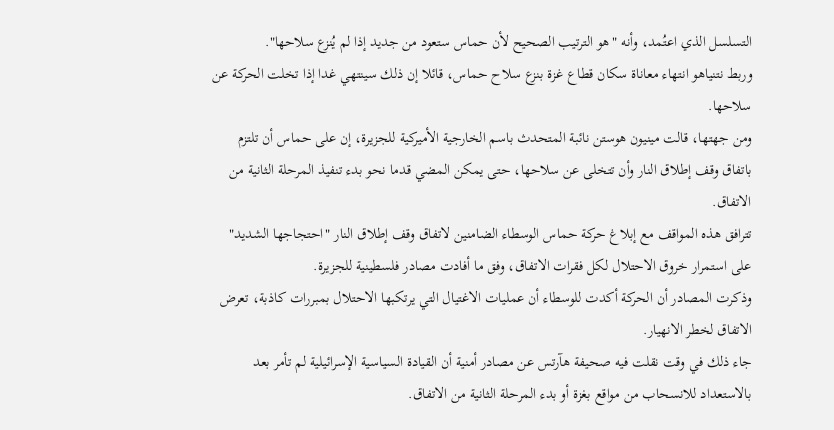التسلسل الذي اعتُمد، وأنه "هو الترتيب الصحيح لأن حماس ستعود من جديد إذا لم يُنزع سلاحها".
وربط نتنياهو انتهاء معاناة سكان قطاع غزة بنزع سلاح حماس، قائلا إن ذلك سينتهي غدا إذا تخلت الحركة عن سلاحها.
ومن جهتها، قالت مينيون هوستن نائبة المتحدث باسم الخارجية الأميركية للجزيرة، إن على حماس أن تلتزم باتفاق وقف إطلاق النار وأن تتخلى عن سلاحها، حتى يمكن المضي قدما نحو بدء تنفيذ المرحلة الثانية من الاتفاق.
تترافق هذه المواقف مع إبلاغ حركة حماس الوسطاء الضامنين لاتفاق وقف إطلاق النار "احتجاجها الشديد" على استمرار خروق الاحتلال لكل فقرات الاتفاق، وفق ما أفادت مصادر فلسطينية للجزيرة.
وذكرت المصادر أن الحركة أكدت للوسطاء أن عمليات الاغتيال التي يرتكبها الاحتلال بمبررات كاذبة، تعرض الاتفاق لخطر الانهيار.
جاء ذلك في وقت نقلت فيه صحيفة هآرتس عن مصادر أمنية أن القيادة السياسية الإسرائيلية لم تأمر بعد بالاستعداد للانسحاب من مواقع بغزة أو بدء المرحلة الثانية من الاتفاق.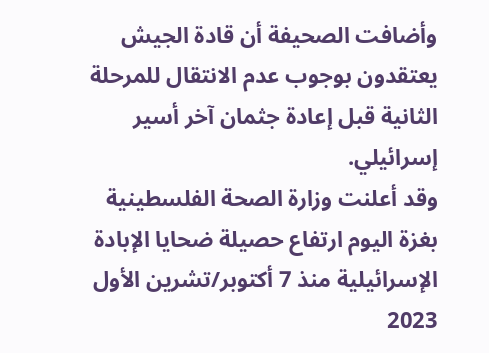وأضافت الصحيفة أن قادة الجيش يعتقدون بوجوب عدم الانتقال للمرحلة الثانية قبل إعادة جثمان آخر أسير إسرائيلي.
وقد أعلنت وزارة الصحة الفلسطينية بغزة اليوم ارتفاع حصيلة ضحايا الإبادة الإسرائيلية منذ 7 أكتوبر/تشرين الأول 2023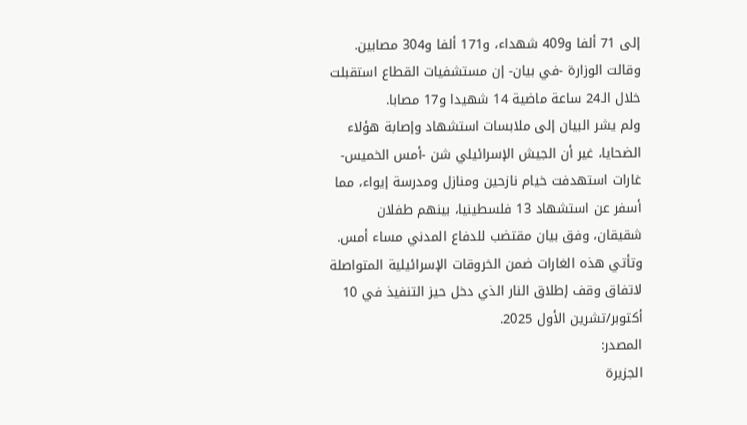إلى 71 ألفا و409 شهداء، و171 ألفا و304 مصابين.
وقالت الوزارة -في بيان- إن مستشفيات القطاع استقبلت خلال الـ24 ساعة ماضية 14 شهيدا و17 مصابا.
ولم يشر البيان إلى ملابسات استشهاد وإصابة هؤلاء الضحايا، غير أن الجيش الإسرائيلي شن -أمس الخميس- غارات استهدفت خيام نازحين ومنازل ومدرسة إيواء، مما أسفر عن استشهاد 13 فلسطينيا، بينهم طفلان شقيقان، وفق بيان مقتضب للدفاع المدني مساء أمس.
وتأتي هذه الغارات ضمن الخروقات الإسرائيلية المتواصلة لاتفاق وقف إطلاق النار الذي دخل حيز التنفيذ في 10 أكتوبر/تشرين الأول 2025.
المصدر:
الجزيرة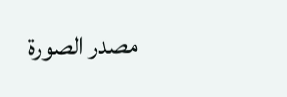مصدر الصورة